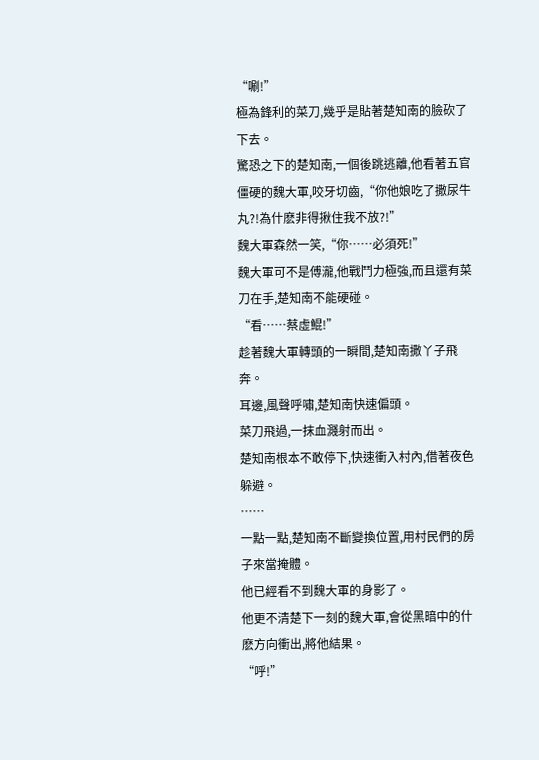“唰!”
極為鋒利的菜刀,幾乎是貼著楚知南的臉砍了下去。
驚恐之下的楚知南,一個後跳逃離,他看著五官僵硬的魏大軍,咬牙切齒,“你他娘吃了撒尿牛丸?!為什麽非得揪住我不放?!”
魏大軍森然一笑,“你……必須死!”
魏大軍可不是傅瀧,他戰鬥力極強,而且還有菜刀在手,楚知南不能硬碰。
“看……蔡虛鯤!”
趁著魏大軍轉頭的一瞬間,楚知南撒丫子飛奔。
耳邊,風聲呼嘯,楚知南快速偏頭。
菜刀飛過,一抹血濺射而出。
楚知南根本不敢停下,快速衝入村內,借著夜色躲避。
……
一點一點,楚知南不斷變換位置,用村民們的房子來當掩體。
他已經看不到魏大軍的身影了。
他更不清楚下一刻的魏大軍,會從黑暗中的什麽方向衝出,將他結果。
“呼!”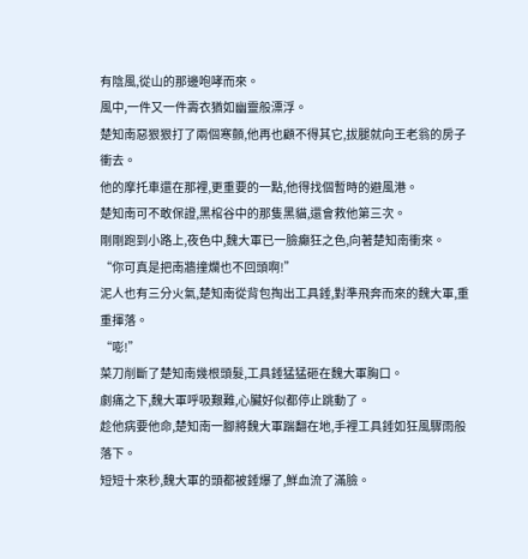有陰風,從山的那邊咆哮而來。
風中,一件又一件壽衣猶如幽靈般漂浮。
楚知南惡狠狠打了兩個寒顫,他再也顧不得其它,拔腿就向王老翁的房子衝去。
他的摩托車還在那裡,更重要的一點,他得找個暫時的避風港。
楚知南可不敢保證,黑棺谷中的那隻黑貓,還會救他第三次。
剛剛跑到小路上,夜色中,魏大軍已一臉癲狂之色,向著楚知南衝來。
“你可真是把南牆撞爛也不回頭啊!”
泥人也有三分火氣,楚知南從背包掏出工具錘,對準飛奔而來的魏大軍,重重揮落。
“嘭!”
菜刀削斷了楚知南幾根頭髮,工具錘猛猛砸在魏大軍胸口。
劇痛之下,魏大軍呼吸艱難,心臟好似都停止跳動了。
趁他病要他命,楚知南一腳將魏大軍踹翻在地,手裡工具錘如狂風驟雨般落下。
短短十來秒,魏大軍的頭都被錘爆了,鮮血流了滿臉。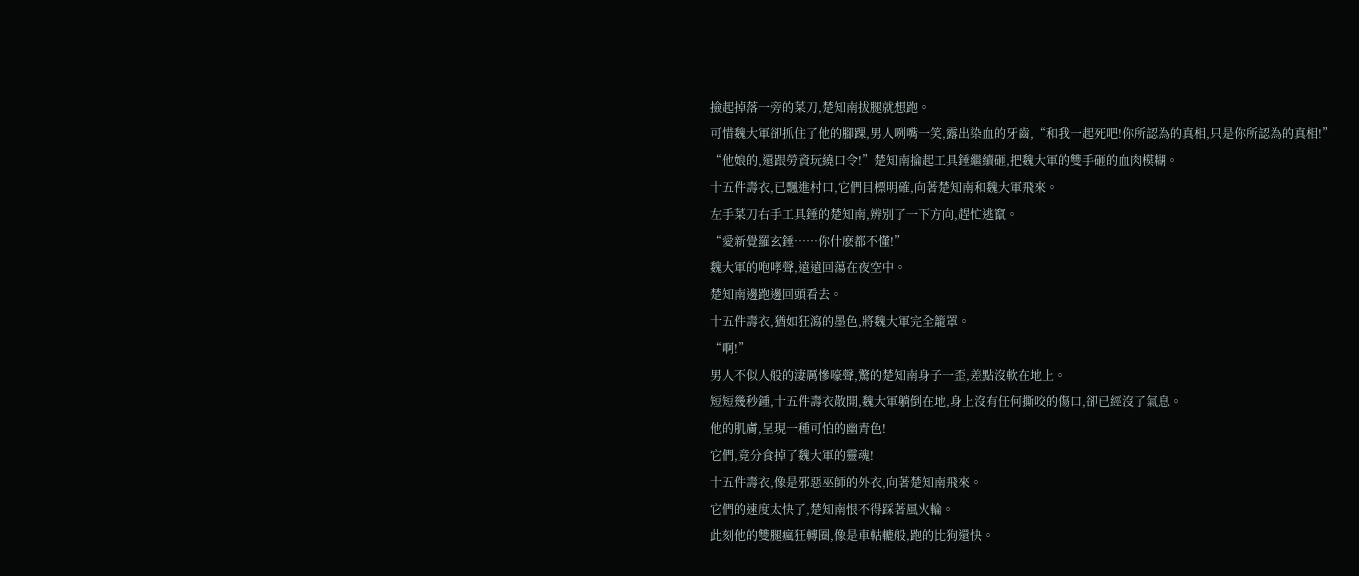撿起掉落一旁的菜刀,楚知南拔腿就想跑。
可惜魏大軍卻抓住了他的腳踝,男人咧嘴一笑,露出染血的牙齒,“和我一起死吧!你所認為的真相,只是你所認為的真相!”
“他娘的,還跟勞資玩繞口令!”楚知南掄起工具錘繼續砸,把魏大軍的雙手砸的血肉模糊。
十五件壽衣,已飄進村口,它們目標明確,向著楚知南和魏大軍飛來。
左手菜刀右手工具錘的楚知南,辨別了一下方向,趕忙逃竄。
“愛新覺羅玄錘……你什麽都不懂!”
魏大軍的咆哮聲,遠遠回蕩在夜空中。
楚知南邊跑邊回頭看去。
十五件壽衣,猶如狂瀉的墨色,將魏大軍完全籠罩。
“啊!”
男人不似人般的淒厲慘嚎聲,驚的楚知南身子一歪,差點沒軟在地上。
短短幾秒鍾,十五件壽衣散開,魏大軍躺倒在地,身上沒有任何撕咬的傷口,卻已經沒了氣息。
他的肌膚,呈現一種可怕的幽青色!
它們,竟分食掉了魏大軍的靈魂!
十五件壽衣,像是邪惡巫師的外衣,向著楚知南飛來。
它們的速度太快了,楚知南恨不得踩著風火輪。
此刻他的雙腿瘋狂轉圈,像是車軲轆般,跑的比狗還快。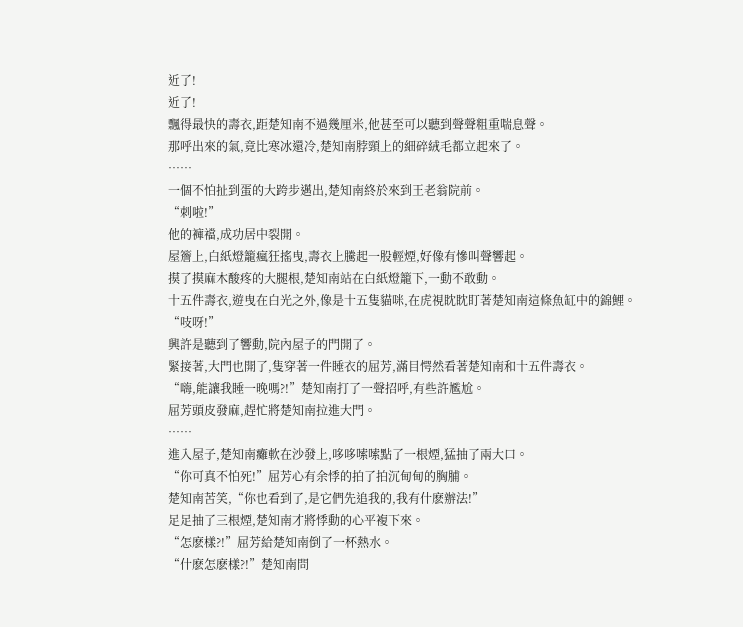近了!
近了!
飄得最快的壽衣,距楚知南不過幾厘米,他甚至可以聽到聲聲粗重喘息聲。
那呼出來的氣,竟比寒冰還冷,楚知南脖頸上的細碎絨毛都立起來了。
……
一個不怕扯到蛋的大跨步邁出,楚知南終於來到王老翁院前。
“刺啦!”
他的褲襠,成功居中裂開。
屋簷上,白紙燈籠瘋狂搖曳,壽衣上騰起一股輕煙,好像有慘叫聲響起。
摸了摸麻木酸疼的大腿根,楚知南站在白紙燈籠下,一動不敢動。
十五件壽衣,遊曳在白光之外,像是十五隻貓咪,在虎視眈眈盯著楚知南這條魚缸中的錦鯉。
“吱呀!”
興許是聽到了響動,院內屋子的門開了。
緊接著,大門也開了,隻穿著一件睡衣的屈芳,滿目愕然看著楚知南和十五件壽衣。
“嗨,能讓我睡一晚嗎?!”楚知南打了一聲招呼,有些許尷尬。
屈芳頭皮發麻,趕忙將楚知南拉進大門。
……
進入屋子,楚知南癱軟在沙發上,哆哆嗦嗦點了一根煙,猛抽了兩大口。
“你可真不怕死!”屈芳心有余悸的拍了拍沉甸甸的胸脯。
楚知南苦笑,“你也看到了,是它們先追我的,我有什麽辦法!”
足足抽了三根煙,楚知南才將悸動的心平複下來。
“怎麽樣?!”屈芳給楚知南倒了一杯熱水。
“什麽怎麽樣?!”楚知南問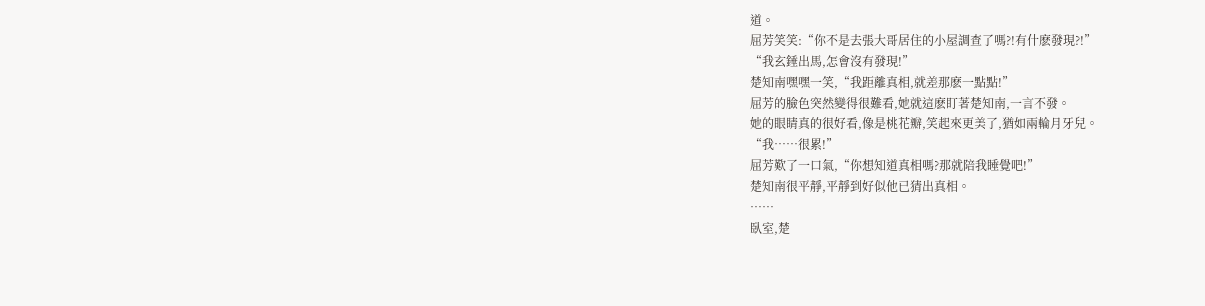道。
屈芳笑笑:“你不是去張大哥居住的小屋調查了嗎?!有什麽發現?!”
“我玄錘出馬,怎會沒有發現!”
楚知南嘿嘿一笑,“我距離真相,就差那麽一點點!”
屈芳的臉色突然變得很難看,她就這麽盯著楚知南,一言不發。
她的眼睛真的很好看,像是桃花瓣,笑起來更美了,猶如兩輪月牙兒。
“我……很累!”
屈芳歎了一口氣,“你想知道真相嗎?那就陪我睡覺吧!”
楚知南很平靜,平靜到好似他已猜出真相。
……
臥室,楚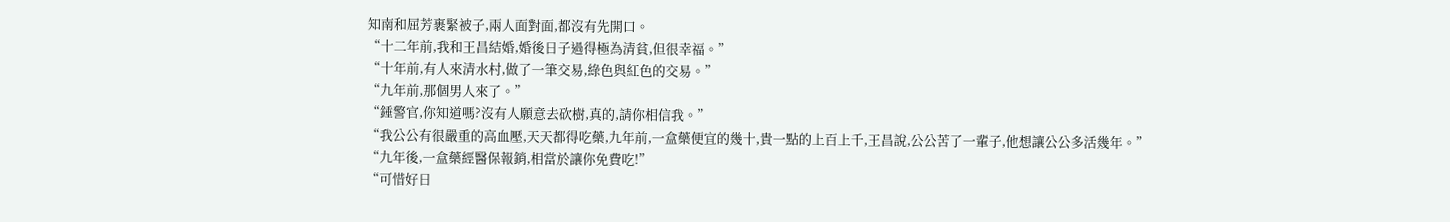知南和屈芳裹緊被子,兩人面對面,都沒有先開口。
“十二年前,我和王昌結婚,婚後日子過得極為清貧,但很幸福。”
“十年前,有人來清水村,做了一筆交易,綠色與紅色的交易。”
“九年前,那個男人來了。”
“錘警官,你知道嗎?沒有人願意去砍樹,真的,請你相信我。”
“我公公有很嚴重的高血壓,天天都得吃藥,九年前,一盒藥便宜的幾十,貴一點的上百上千,王昌說,公公苦了一輩子,他想讓公公多活幾年。”
“九年後,一盒藥經醫保報銷,相當於讓你免費吃!”
“可惜好日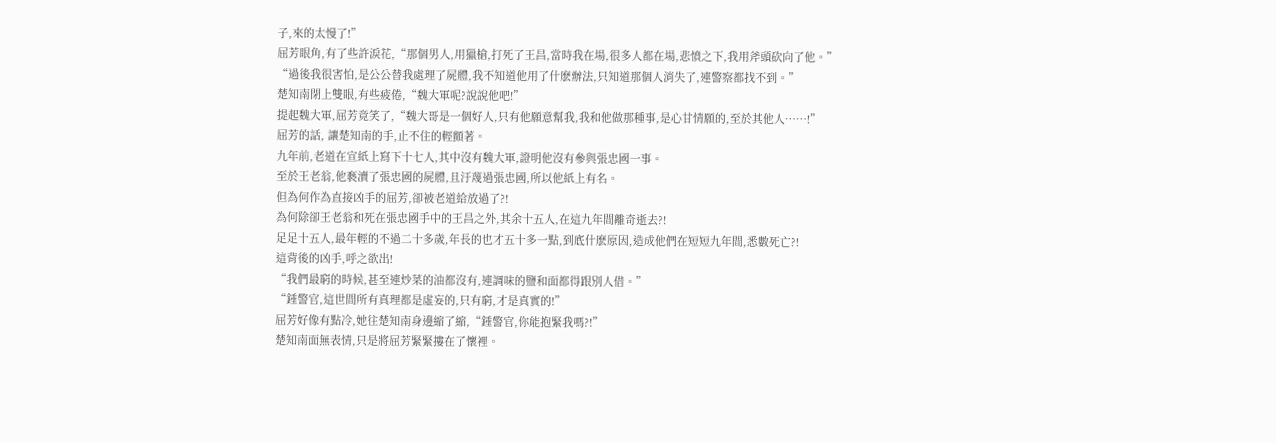子,來的太慢了!”
屈芳眼角,有了些許淚花,“那個男人,用獵槍,打死了王昌,當時我在場,很多人都在場,悲憤之下,我用斧頭砍向了他。”
“過後我很害怕,是公公替我處理了屍體,我不知道他用了什麽辦法,只知道那個人消失了,連警察都找不到。”
楚知南閉上雙眼,有些疲倦,“魏大軍呢?說說他吧!”
提起魏大軍,屈芳竟笑了,“魏大哥是一個好人,只有他願意幫我,我和他做那種事,是心甘情願的,至於其他人……!”
屈芳的話, 讓楚知南的手,止不住的輕顫著。
九年前,老道在宣紙上寫下十七人,其中沒有魏大軍,證明他沒有參與張忠國一事。
至於王老翁,他褻瀆了張忠國的屍體,且汙蔑過張忠國,所以他紙上有名。
但為何作為直接凶手的屈芳,卻被老道給放過了?!
為何除卻王老翁和死在張忠國手中的王昌之外,其余十五人,在這九年間離奇逝去?!
足足十五人,最年輕的不過二十多歲,年長的也才五十多一點,到底什麽原因,造成他們在短短九年間,悉數死亡?!
這背後的凶手,呼之欲出!
“我們最窮的時候,甚至連炒菜的油都沒有,連調味的鹽和面都得跟別人借。”
“錘警官,這世間所有真理都是虛妄的,只有窮,才是真實的!”
屈芳好像有點冷,她往楚知南身邊縮了縮,“錘警官,你能抱緊我嗎?!”
楚知南面無表情,只是將屈芳緊緊摟在了懷裡。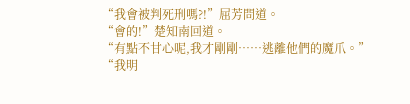“我會被判死刑嗎?!”屈芳問道。
“會的!”楚知南回道。
“有點不甘心呢,我才剛剛……逃離他們的魔爪。”
“我明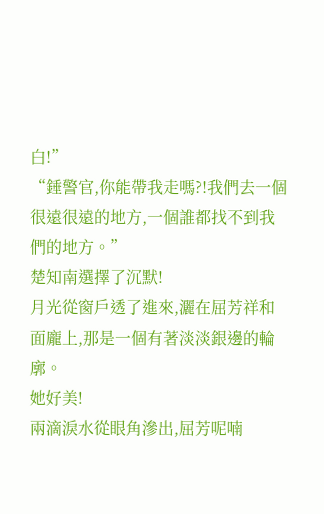白!”
“錘警官,你能帶我走嗎?!我們去一個很遠很遠的地方,一個誰都找不到我們的地方。”
楚知南選擇了沉默!
月光從窗戶透了進來,灑在屈芳祥和面龐上,那是一個有著淡淡銀邊的輪廓。
她好美!
兩滴淚水從眼角滲出,屈芳呢喃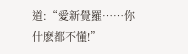道:“愛新覺羅……你什麽都不懂!”